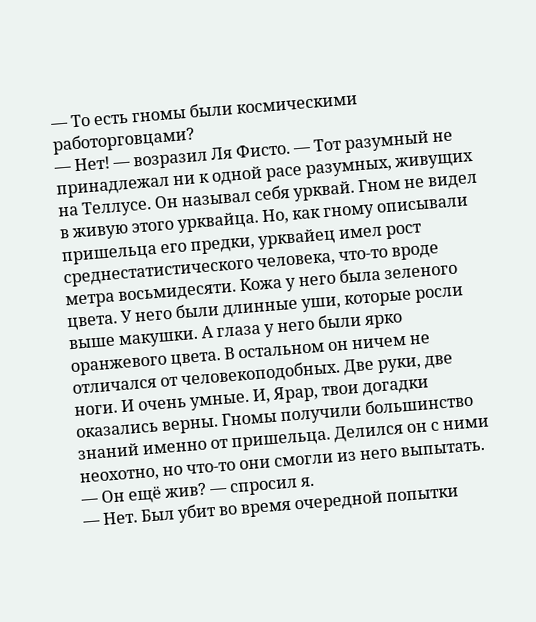— То есть гномы были космическими работорговцами?
— Нет! — возразил Ля Фисто. — Тот разумный не принадлежал ни к одной расе разумных, живущих на Теллусе. Он называл себя урквай. Гном не видел в живую этого урквайца. Но, как гному описывали пришельца его предки, урквайец имел рост среднестатистического человека, что-то вроде метра восьмидесяти. Кожа у него была зеленого цвета. У него были длинные уши, которые росли выше макушки. А глаза у него были ярко оранжевого цвета. В остальном он ничем не отличался от человекоподобных. Две руки, две ноги. И очень умные. И, Ярар, твои догадки оказались верны. Гномы получили большинство знаний именно от пришельца. Делился он с ними неохотно, но что-то они смогли из него выпытать.
— Он ещё жив? — спросил я.
— Нет. Был убит во время очередной попытки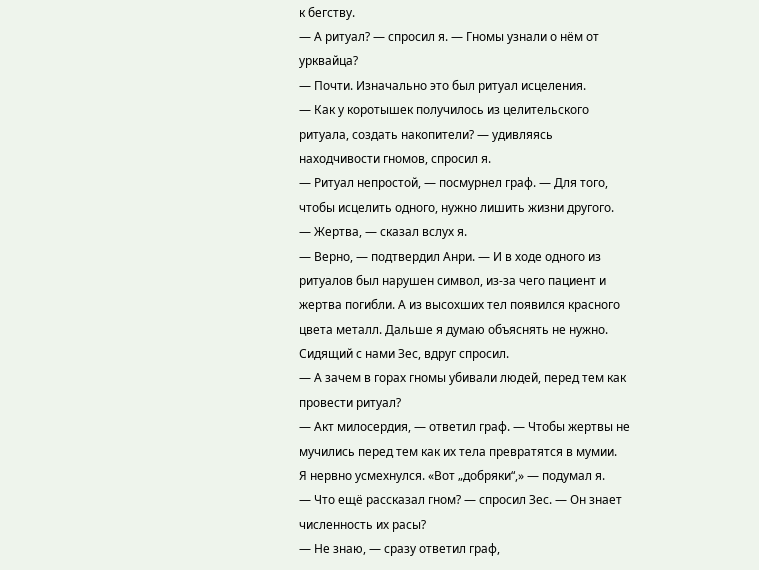к бегству.
— А ритуал? — спросил я. — Гномы узнали о нём от урквайца?
— Почти. Изначально это был ритуал исцеления.
— Как у коротышек получилось из целительского ритуала, создать накопители? — удивляясь находчивости гномов, спросил я.
— Ритуал непростой, — посмурнел граф. — Для того, чтобы исцелить одного, нужно лишить жизни другого.
— Жертва, — сказал вслух я.
— Верно, — подтвердил Анри. — И в ходе одного из ритуалов был нарушен символ, из-за чего пациент и жертва погибли. А из высохших тел появился красного цвета металл. Дальше я думаю объяснять не нужно.
Сидящий с нами Зес, вдруг спросил.
— А зачем в горах гномы убивали людей, перед тем как провести ритуал?
— Акт милосердия, — ответил граф. — Чтобы жертвы не мучились перед тем как их тела превратятся в мумии.
Я нервно усмехнулся. «Вот „добряки“,» — подумал я.
— Что ещё рассказал гном? — спросил Зес. — Он знает численность их расы?
— Не знаю, — сразу ответил граф,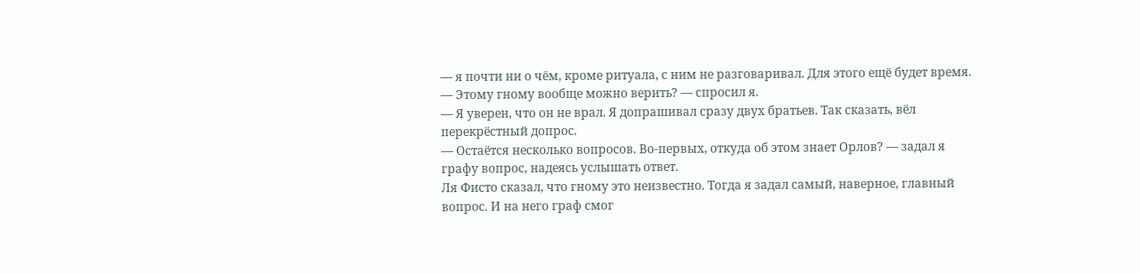— я почти ни о чём, кроме ритуала, с ним не разговаривал. Для этого ещё будет время.
— Этому гному вообще можно верить? — спросил я.
— Я уверен, что он не врал. Я допрашивал сразу двух братьев. Так сказать, вёл перекрёстный допрос.
— Остаётся несколько вопросов. Во-первых, откуда об этом знает Орлов? — задал я графу вопрос, надеясь услышать ответ.
Ля Фисто сказал, что гному это неизвестно. Тогда я задал самый, наверное, главный вопрос. И на него граф смог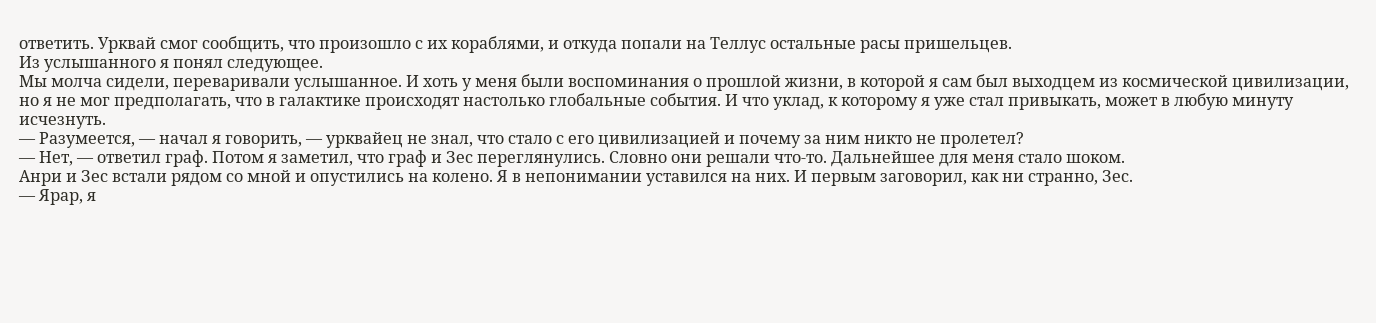ответить. Урквай смог сообщить, что произошло с их кораблями, и откуда попали на Теллус остальные расы пришельцев.
Из услышанного я понял следующее.
Мы молча сидели, переваривали услышанное. И хоть у меня были воспоминания о прошлой жизни, в которой я сам был выходцем из космической цивилизации, но я не мог предполагать, что в галактике происходят настолько глобальные события. И что уклад, к которому я уже стал привыкать, может в любую минуту исчезнуть.
— Разумеется, — начал я говорить, — урквайец не знал, что стало с его цивилизацией и почему за ним никто не пролетел?
— Нет, — ответил граф. Потом я заметил, что граф и Зес переглянулись. Словно они решали что-то. Дальнейшее для меня стало шоком.
Анри и Зес встали рядом со мной и опустились на колено. Я в непонимании уставился на них. И первым заговорил, как ни странно, Зес.
— Ярар, я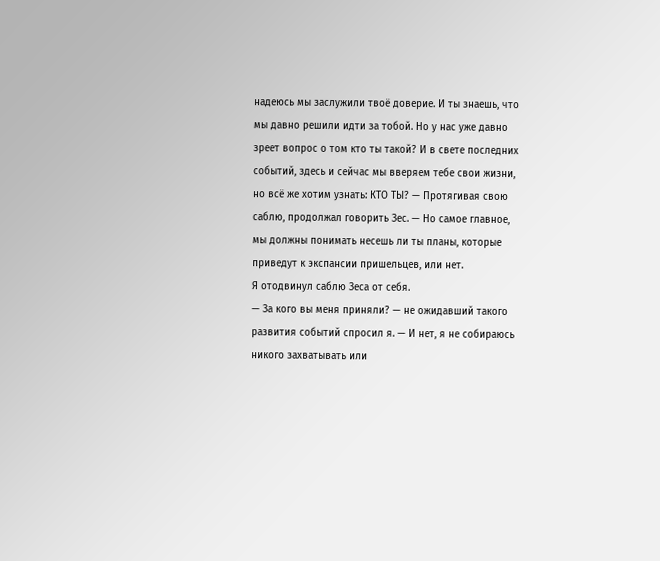надеюсь мы заслужили твоё доверие. И ты знаешь, что мы давно решили идти за тобой. Но у нас уже давно зреет вопрос о том кто ты такой? И в свете последних событий, здесь и сейчас мы вверяем тебе свои жизни, но всё же хотим узнать: КТО ТЫ? — Протягивая свою саблю, продолжал говорить Зес. — Но самое главное, мы должны понимать несешь ли ты планы, которые приведут к экспансии пришельцев, или нет.
Я отодвинул саблю Зеса от себя.
— За кого вы меня приняли? — не ожидавший такого развития событий спросил я. — И нет, я не собираюсь никого захватывать или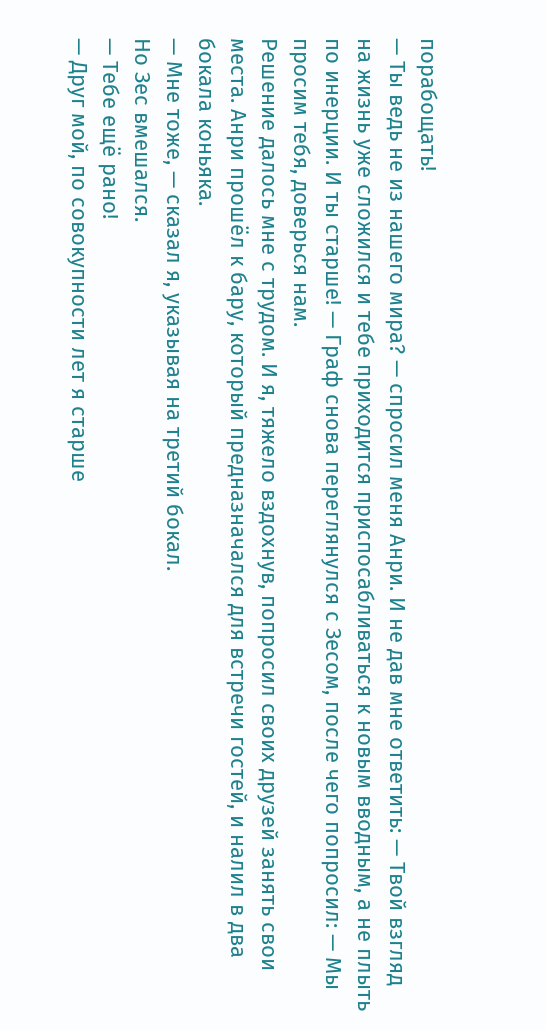порабощать!
— Ты ведь не из нашего мира? — спросил меня Анри. И не дав мне ответить: — Твой взгляд на жизнь уже сложился и тебе приходится приспосабливаться к новым вводным, а не плыть по инерции. И ты старше! — Граф снова переглянулся с Зесом, после чего попросил: — Мы просим тебя, доверься нам.
Решение далось мне с трудом. И я, тяжело вздохнув, попросил своих друзей занять свои места. Анри прошёл к бару, который предназначался для встречи гостей, и налил в два бокала коньяка.
— Мне тоже, — сказал я, указывая на третий бокал.
Но Зес вмешался.
— Тебе ещё рано!
— Друг мой, по совокупности лет я старше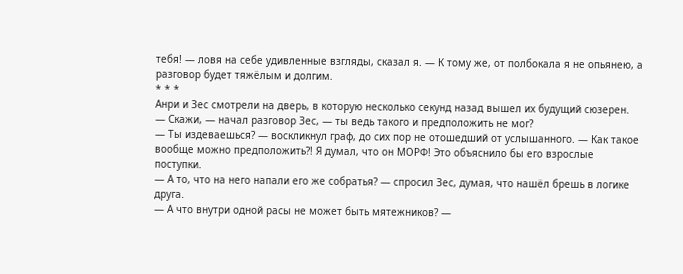тебя! — ловя на себе удивленные взгляды, сказал я. — К тому же, от полбокала я не опьянею, а разговор будет тяжёлым и долгим.
* * *
Анри и Зес смотрели на дверь, в которую несколько секунд назад вышел их будущий сюзерен.
— Скажи, — начал разговор Зес, — ты ведь такого и предположить не мог?
— Ты издеваешься? — воскликнул граф, до сих пор не отошедший от услышанного. — Как такое вообще можно предположить?! Я думал, что он МОРФ! Это объяснило бы его взрослые поступки.
— А то, что на него напали его же собратья? — спросил Зес, думая, что нашёл брешь в логике друга.
— А что внутри одной расы не может быть мятежников? —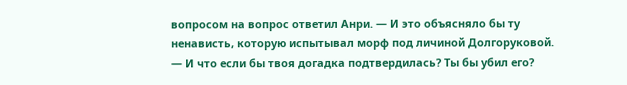вопросом на вопрос ответил Анри. — И это объясняло бы ту ненависть, которую испытывал морф под личиной Долгоруковой.
— И что если бы твоя догадка подтвердилась? Ты бы убил его?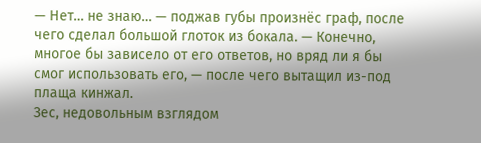— Нет… не знаю… — поджав губы произнёс граф, после чего сделал большой глоток из бокала. — Конечно, многое бы зависело от его ответов, но вряд ли я бы смог использовать его, — после чего вытащил из-под плаща кинжал.
Зес, недовольным взглядом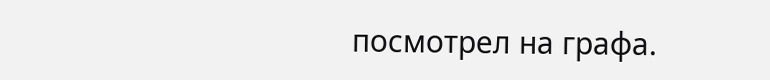посмотрел на графа.